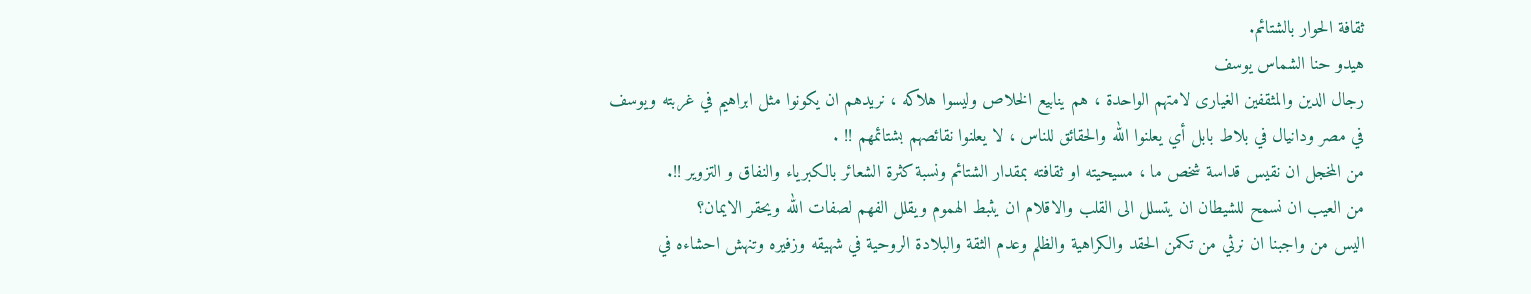ثقافة الحوار بالشتائم.
هيدو حنا الشماس يوسف
رجال الدين والمثقفين الغيارى لامتهم الواحدة ، هم ينابيع الخلاص وليسوا هلاكه ، نريدهم ان يكونوا مثل ابراهيم في غربته ويوسف في مصر ودانيال في بلاط بابل أي يعلنوا الله والحقائق للناس ، لا يعلنوا نقائصهم بشتائمهم !! .
من المخجل ان نقيس قداسة شخص ما ، مسيحيته او ثقافته بمقدار الشتائم ونسبة كثرة الشعائر بالكبرياء والنفاق و التزوير !!.
من العيب ان نسمح للشيطان ان يتسلل الى القلب والاقلام ان يثبط الهموم ويقلل الفهم لصفات الله ويحقر الايمان؟
اليس من واجبنا ان نرثي من تكمن الحقد والكراهية والظلم وعدم الثقة والبلادة الروحية في شهيقه وزفيره وتنهش احشاءه في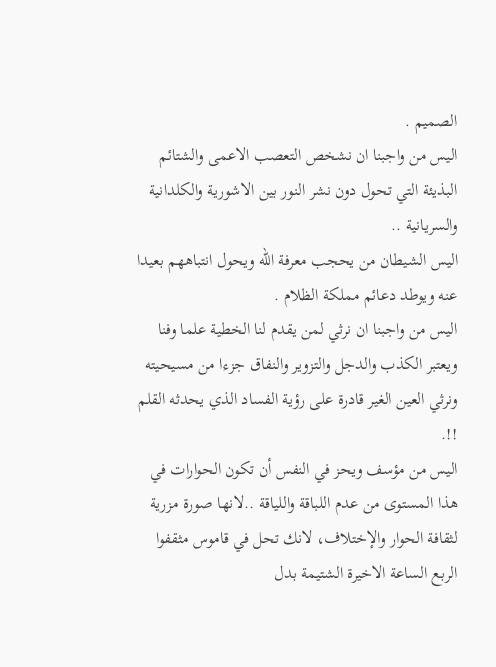الصميم .
اليس من واجبنا ان نشخص التعصب الاعمى والشتائم البذيئة التي تحول دون نشر النور بين الاشورية والكلدانية والسريانية ..
اليس الشيطان من يحجب معرفة الله ويحول انتباههم بعيدا عنه ويوطد دعائم مملكة الظلام .
اليس من واجبنا ان نرثي لمن يقدم لنا الخطية علما وفنا ويعتبر الكذب والدجل والتزوير والنفاق جزءا من مسيحيته ونرثي العين الغير قادرة على رؤية الفساد الذي يحدثه القلم !!.
اليس من مؤسف ويحز في النفس أن تكون الحوارات في هذا المستوى من عدم اللباقة واللياقة ..لانها صورة مزرية لثقافة الحوار والإختلاف، لانك تحل في قاموس مثقفوا الربع الساعة الاخيرة الشتيمة بدل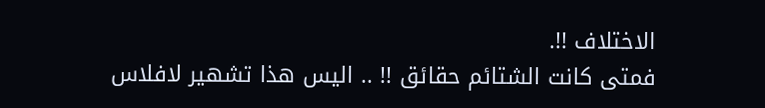الاختلاف !!.
فمتى كانت الشتائم حقائق !! .. اليس هذا تشهير لافلاس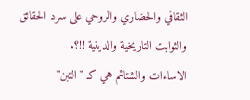الثقافي والحضاري والروحي على سرد الحقائق والثوابت التاريخية والدينية !!؟.
الاساءات والشتائم هي كـ "التبن"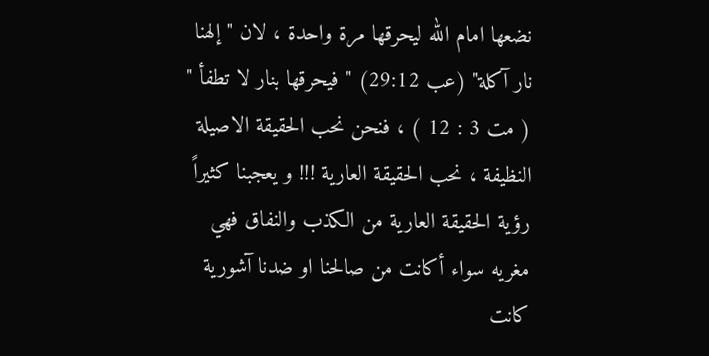نضعها امام الله ليحرقها مرة واحدة ، لان "إلهنا نار آكلة" (عب 29:12) " فيحرقها بنار لا تطفأ " ( مت 3 : 12 ) ، فنحن نحب الحقيقة الاصيلة النظيفة ، نحب الحقيقة العارية !!! و يعجبنا كثيراً رؤية الحقيقة العارية من الكذب والنفاق فهي مغريه سواء أكانت من صالحنا او ضدنا آشورية كانت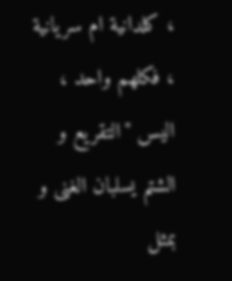، كلدانية ام سريانية ، فكلهم واحد ، اليس "التقريع و الشتم يسلبان الغنى و بمثل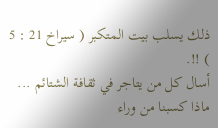ذلك يسلب بيت المتكبر ( سيراخ 21 : 5 ) !!.
أسال كل من يتاجر في ثقافة الشتائم ... ماذا كسبنا من وراء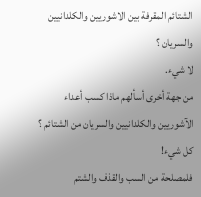الشتائم المقرفة بين الاشوريين والكلدانيين والسريان ؟
لا شيء.
من جهة أخرى أسألهم ماذا كسب أعداء الآشوريين والكلدانيين والسريان من الشتائم ؟
كل شيء!
فلمصلحة من السب والقذف والشتم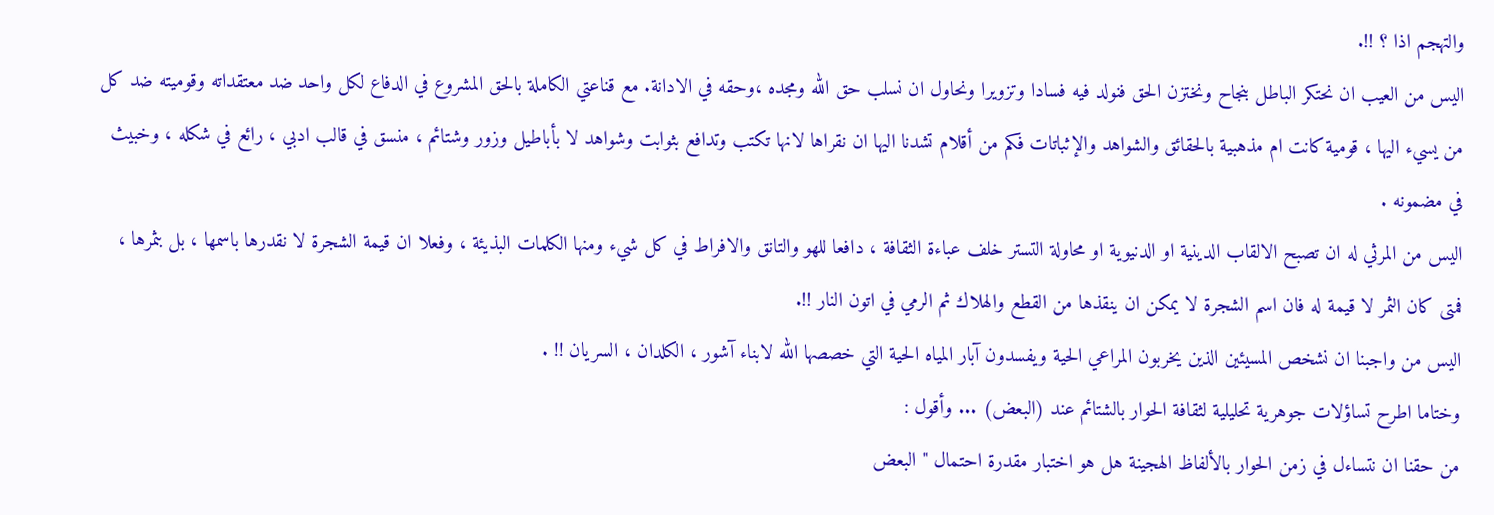والتهجم اذا ؟ !!.
اليس من العيب ان نحتكر الباطل بنجاح ونختزن الحق فنولد فيه فسادا وتزويرا ونحاول ان نسلب حق الله ومجده ،وحقه في الادانة. مع قناعتي الكاملة بالحق المشروع في الدفاع لكل واحد ضد معتقداته وقوميته ضد كل من يسيء اليها ، قومية كانت ام مذهبية بالحقائق والشواهد والإثباتات فكم من أقلام تشدنا اليها ان نقراها لانها تكتب وتدافع بثوابت وشواهد لا بأباطيل وزور وشتائم ، منسق في قالب ادبي ، رائع في شكله ، وخبيث في مضمونه .
اليس من المرثي له ان تصبح الالقاب الدينية او الدنيوية او محاولة التستر خلف عباءة الثقافة ، دافعا للهو والتانق والافراط في كل شيء ومنها الكلمات البذيئة ، وفعلا ان قيمة الشجرة لا نقدرها باسمها ، بل بثمرها ، فمتى كان الثمر لا قيمة له فان اسم الشجرة لا يمكن ان ينقذها من القطع والهلاك ثم الرمي في اتون النار !!.
اليس من واجبنا ان نشخص المسيئين الذين يخربون المراعي الحية ويفسدون آبار المياه الحية التي خصصها الله لابناء آشور ، الكلدان ، السريان !! .
وختاما اطرح تساؤلات جوهرية تحليلية لثقافة الحوار بالشتائم عند (البعض) ... وأقول :
من حقنا ان نتساءل في زمن الحوار بالألفاظ الهجينة هل هو اختبار مقدرة احتمال " البعض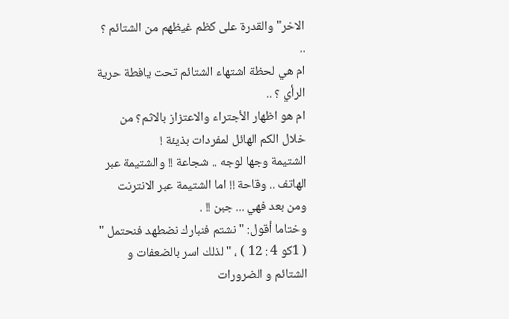الاخر" والقدرة على كظم غيظهم من الشتائم ؟ ..
ام هي لحظة اشتهاء الشتائم تحت يافطة حرية الرأي ؟ ..
ام هو اظهار الأجتراء والاعتزاز بالاثم؟ من خلال الكم الهائل لمفردات بذيئة !
الشتيمة وجها لوجه .. شجاعة !! والشتيمة عبر الهاتف .. وقاحة !! اما الشتيمة عبر الانترنت ومن بعد فهي ... جبن !! .
وختاما أقول: " نشتم فنبارك نضطهد فنحتمل " ( 1كو 4 : 12 ) ، " لذلك اسر بالضعفات و الشتائم و الضرورات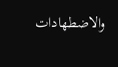والاضطهادات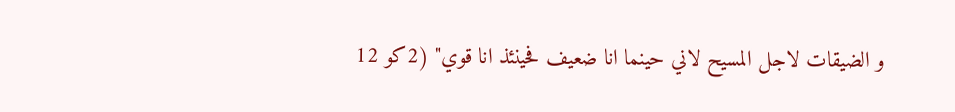و الضيقات لاجل المسيح لاني حينما انا ضعيف فحينئذ انا قوي" (2كو 12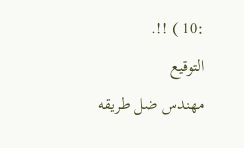:10 ) !!.
التوقيع
مهندس ضل طريقه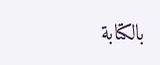بالكتابة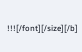!!![/font][/size][/b]